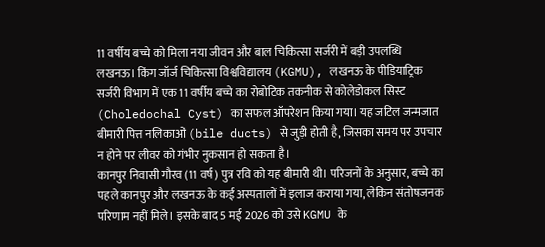11 वर्षीय बच्चे को मिला नया जीवन और बाल चिकित्सा सर्जरी में बड़ी उपलब्धि
लखनऊ। किंग जॉर्ज चिकित्सा विश्वविद्यालय (KGMU), लखनऊ के पीडियाट्रिक सर्जरी विभाग में एक 11 वर्षीय बच्चे का रोबोटिक तकनीक से कोलेडोकल सिस्ट (Choledochal Cyst) का सफल ऑपरेशन किया गया। यह जटिल जन्मजात बीमारी पित्त नलिकाओं (bile ducts) से जुड़ी होती है, जिसका समय पर उपचार न होने पर लीवर को गंभीर नुकसान हो सकता है।
कानपुर निवासी गौरव (11 वर्ष) पुत्र रवि को यह बीमारी थी। परिजनों के अनुसार, बच्चे का पहले कानपुर और लखनऊ के कई अस्पतालों में इलाज कराया गया, लेकिन संतोषजनक परिणाम नहीं मिले। इसके बाद 5 मई 2026 को उसे KGMU के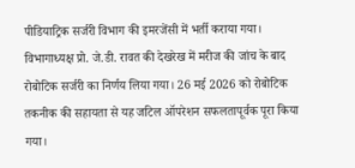पीडियाट्रिक सर्जरी विभाग की इमरजेंसी में भर्ती कराया गया।
विभागाध्यक्ष प्रो. जे.डी. रावत की देखरेख में मरीज की जांच के बाद रोबोटिक सर्जरी का निर्णय लिया गया। 26 मई 2026 को रोबोटिक तकनीक की सहायता से यह जटिल ऑपरेशन सफलतापूर्वक पूरा किया गया।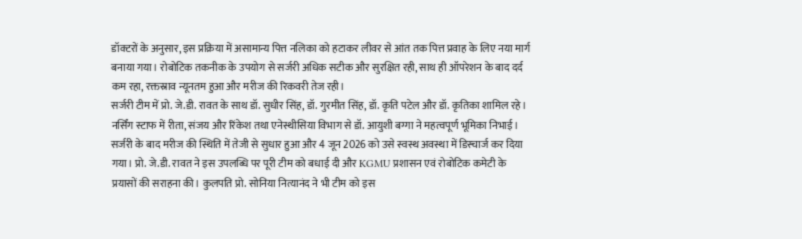डॉक्टरों के अनुसार, इस प्रक्रिया में असामान्य पित्त नलिका को हटाकर लीवर से आंत तक पित्त प्रवाह के लिए नया मार्ग बनाया गया। रोबोटिक तकनीक के उपयोग से सर्जरी अधिक सटीक और सुरक्षित रही, साथ ही ऑपरेशन के बाद दर्द कम रहा, रक्तस्राव न्यूनतम हुआ और मरीज की रिकवरी तेज रही।
सर्जरी टीम में प्रो. जे.डी. रावत के साथ डॉ. सुधीर सिंह, डॉ. गुरमीत सिंह, डॉ. कृति पटेल और डॉ. कृतिका शामिल रहे। नर्सिंग स्टाफ में रीता, संजय और रिंकेश तथा एनेस्थीसिया विभाग से डॉ. आयुशी बग्गा ने महत्वपूर्ण भूमिका निभाई।
सर्जरी के बाद मरीज की स्थिति में तेजी से सुधार हुआ और 4 जून 2026 को उसे स्वस्थ अवस्था में डिस्चार्ज कर दिया गया। प्रो. जे.डी. रावत ने इस उपलब्धि पर पूरी टीम को बधाई दी और KGMU प्रशासन एवं रोबोटिक कमेटी के प्रयासों की सराहना की। कुलपति प्रो. सोनिया नित्यानंद ने भी टीम को इस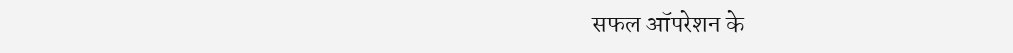सफल ऑपरेशन के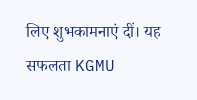लिए शुभकामनाएं दीं। यह सफलता KGMU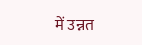में उन्नत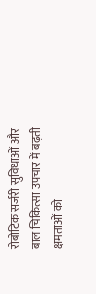रोबोटिक सर्जरी सुविधाओं और बाल चिकित्सा उपचार में बढ़ती क्षमताओं को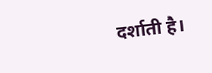दर्शाती है।